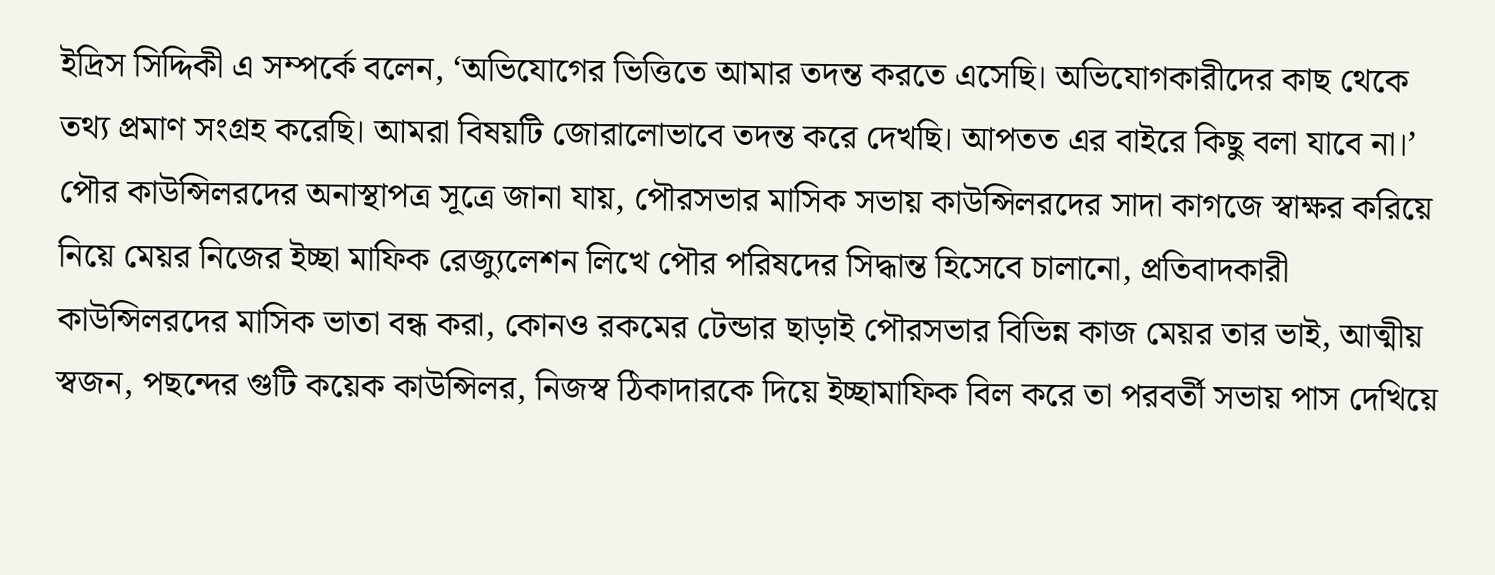ইদ্রিস সিদ্দিকী এ সম্পর্কে বলেন, ‘অভিযোগের ভিত্তিতে আমার তদন্ত করতে এসেছি। অভিযোগকারীদের কাছ থেকে তথ্য প্রমাণ সংগ্রহ করেছি। আমরা বিষয়টি জোরালোভাবে তদন্ত করে দেখছি। আপতত এর বাইরে কিছু বলা যাবে না।’
পৌর কাউন্সিলরদের অনাস্থাপত্র সূত্রে জানা যায়, পৌরসভার মাসিক সভায় কাউন্সিলরদের সাদা কাগজে স্বাক্ষর করিয়ে নিয়ে মেয়র নিজের ইচ্ছা মাফিক রেজ্যুলেশন লিখে পৌর পরিষদের সিদ্ধান্ত হিসেবে চালানো, প্রতিবাদকারী কাউন্সিলরদের মাসিক ভাতা বন্ধ করা, কোনও রকমের টেন্ডার ছাড়াই পৌরসভার বিভিন্ন কাজ মেয়র তার ভাই, আত্মীয় স্বজন, পছন্দের গুটি কয়েক কাউন্সিলর, নিজস্ব ঠিকাদারকে দিয়ে ইচ্ছামাফিক বিল করে তা পরবর্তী সভায় পাস দেখিয়ে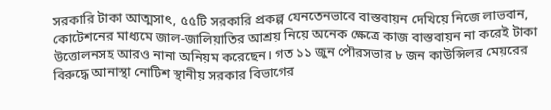সরকারি টাকা আত্মসাৎ, ৫৫টি সরকারি প্রকল্প যেনতেনভাবে বাস্তবায়ন দেখিয়ে নিজে লাভবান, কোটেশনের মাধ্যমে জাল-জালিয়াতির আশ্রয় নিয়ে অনেক ক্ষেত্রে কাজ বাস্তবায়ন না করেই টাকা উত্তোলনসহ আরও নানা অনিয়ম করেছেন। গত ১১ জুন পৌরসভার ৮ জন কাউন্সিলর মেয়রের বিরুদ্ধে আনাস্থা নোটিশ স্থানীয় সরকার বিভাগের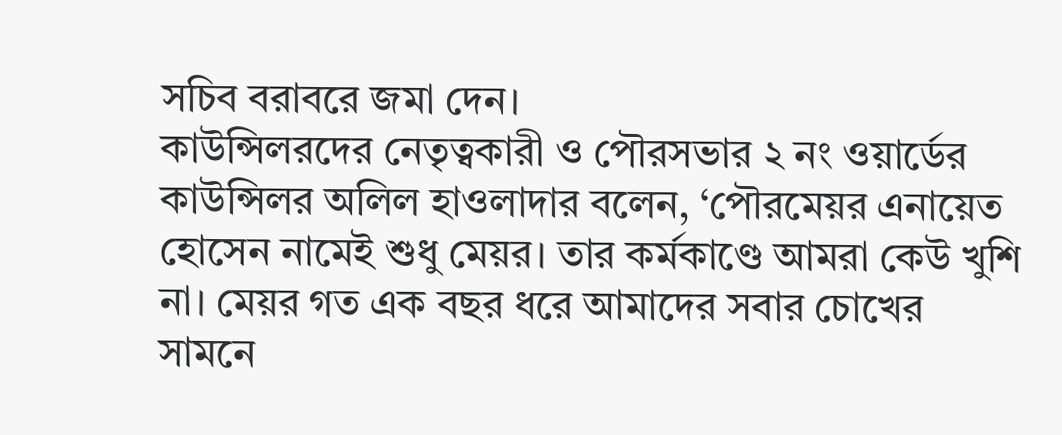সচিব বরাবরে জমা দেন।
কাউন্সিলরদের নেতৃত্বকারী ও পৌরসভার ২ নং ওয়ার্ডের কাউন্সিলর অলিল হাওলাদার বলেন, ‘পৌরমেয়র এনায়েত হোসেন নামেই শুধু মেয়র। তার কর্মকাণ্ডে আমরা কেউ খুশি না। মেয়র গত এক বছর ধরে আমাদের সবার চোখের সামনে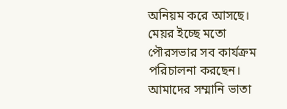অনিয়ম করে আসছে। মেয়র ইচ্ছে মতো পৌরসভার সব কার্যক্রম পরিচালনা করছেন। আমাদের সম্মানি ভাতা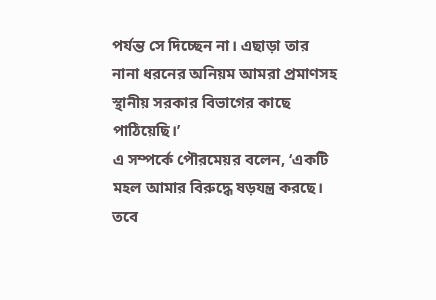পর্যন্ত সে দিচ্ছেন না। এছাড়া তার নানা ধরনের অনিয়ম আমরা প্রমাণসহ স্থানীয় সরকার বিভাগের কাছে পাঠিয়েছি।’
এ সম্পর্কে পৌরমেয়র বলেন, ‘একটি মহল আমার বিরুদ্ধে ষড়যন্ত্র করছে। তবে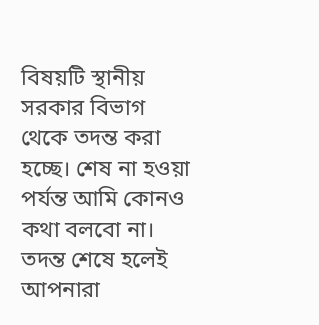বিষয়টি স্থানীয় সরকার বিভাগ থেকে তদন্ত করা হচ্ছে। শেষ না হওয়া পর্যন্ত আমি কোনও কথা বলবো না। তদন্ত শেষে হলেই আপনারা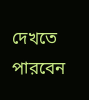দেখতে পারবেন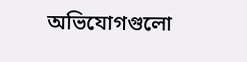অভিযোগগুলো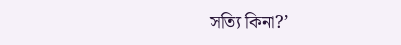সত্যি কিনা?’